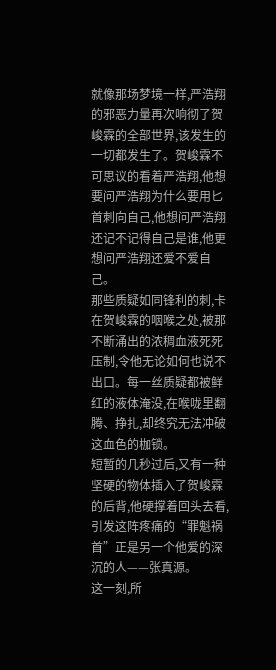就像那场梦境一样,严浩翔的邪恶力量再次响彻了贺峻霖的全部世界,该发生的一切都发生了。贺峻霖不可思议的看着严浩翔,他想要问严浩翔为什么要用匕首刺向自己,他想问严浩翔还记不记得自己是谁,他更想问严浩翔还爱不爱自己。
那些质疑如同锋利的刺,卡在贺峻霖的咽喉之处,被那不断涌出的浓稠血液死死压制,令他无论如何也说不出口。每一丝质疑都被鲜红的液体淹没,在喉咙里翻腾、挣扎,却终究无法冲破这血色的枷锁。
短暂的几秒过后,又有一种坚硬的物体插入了贺峻霖的后背,他硬撑着回头去看,引发这阵疼痛的“罪魁祸首”正是另一个他爱的深沉的人——张真源。
这一刻,所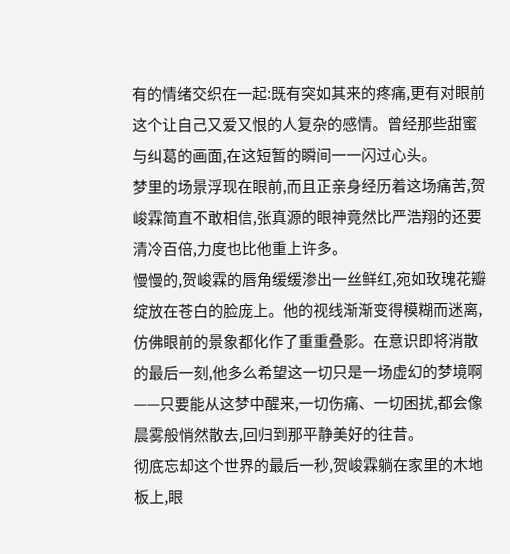有的情绪交织在一起:既有突如其来的疼痛,更有对眼前这个让自己又爱又恨的人复杂的感情。曾经那些甜蜜与纠葛的画面,在这短暂的瞬间一一闪过心头。
梦里的场景浮现在眼前,而且正亲身经历着这场痛苦,贺峻霖简直不敢相信,张真源的眼神竟然比严浩翔的还要清冷百倍,力度也比他重上许多。
慢慢的,贺峻霖的唇角缓缓渗出一丝鲜红,宛如玫瑰花瓣绽放在苍白的脸庞上。他的视线渐渐变得模糊而迷离,仿佛眼前的景象都化作了重重叠影。在意识即将消散的最后一刻,他多么希望这一切只是一场虚幻的梦境啊——只要能从这梦中醒来,一切伤痛、一切困扰,都会像晨雾般悄然散去,回归到那平静美好的往昔。
彻底忘却这个世界的最后一秒,贺峻霖躺在家里的木地板上,眼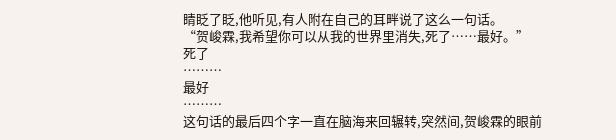睛眨了眨,他听见,有人附在自己的耳畔说了这么一句话。
“贺峻霖,我希望你可以从我的世界里消失,死了……最好。”
死了
………
最好
………
这句话的最后四个字一直在脑海来回辗转,突然间,贺峻霖的眼前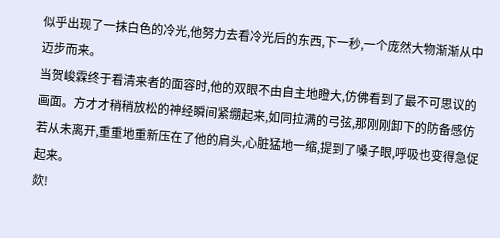似乎出现了一抹白色的冷光,他努力去看冷光后的东西,下一秒,一个庞然大物渐渐从中迈步而来。
当贺峻霖终于看清来者的面容时,他的双眼不由自主地瞪大,仿佛看到了最不可思议的画面。方才才稍稍放松的神经瞬间紧绷起来,如同拉满的弓弦,那刚刚卸下的防备感仿若从未离开,重重地重新压在了他的肩头,心脏猛地一缩,提到了嗓子眼,呼吸也变得急促起来。
欻!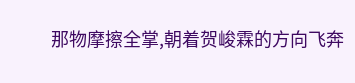那物摩擦全掌,朝着贺峻霖的方向飞奔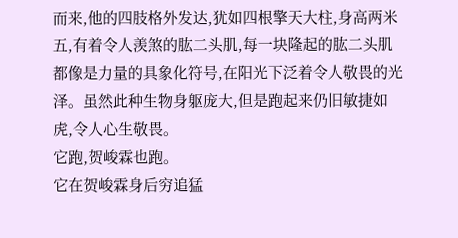而来,他的四肢格外发达,犹如四根擎天大柱,身高两米五,有着令人羡煞的肱二头肌,每一块隆起的肱二头肌都像是力量的具象化符号,在阳光下泛着令人敬畏的光泽。虽然此种生物身躯庞大,但是跑起来仍旧敏捷如虎,令人心生敬畏。
它跑,贺峻霖也跑。
它在贺峻霖身后穷追猛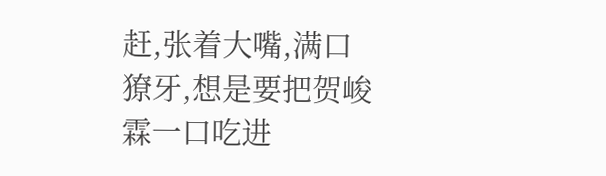赶,张着大嘴,满口獠牙,想是要把贺峻霖一口吃进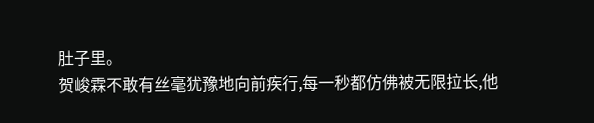肚子里。
贺峻霖不敢有丝毫犹豫地向前疾行,每一秒都仿佛被无限拉长,他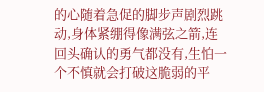的心随着急促的脚步声剧烈跳动,身体紧绷得像满弦之箭,连回头确认的勇气都没有,生怕一个不慎就会打破这脆弱的平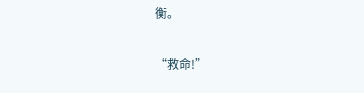衡。

“救命!”